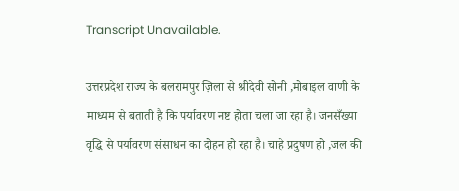Transcript Unavailable.

उत्तरप्रदेश राज्य के बलरामपुर ज़िला से श्रीदेवी सोनी ,मोबाइल वाणी के माध्यम से बताती है कि पर्यावरण नष्ट होता चला जा रहा है। जनसँख्या वृद्धि से पर्यावरण संसाधन का दोहन हो रहा है। चाहे प्रदुषण हो ,जल की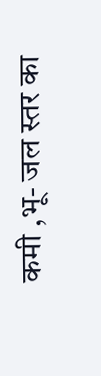कमी ,भू- जल स्तर का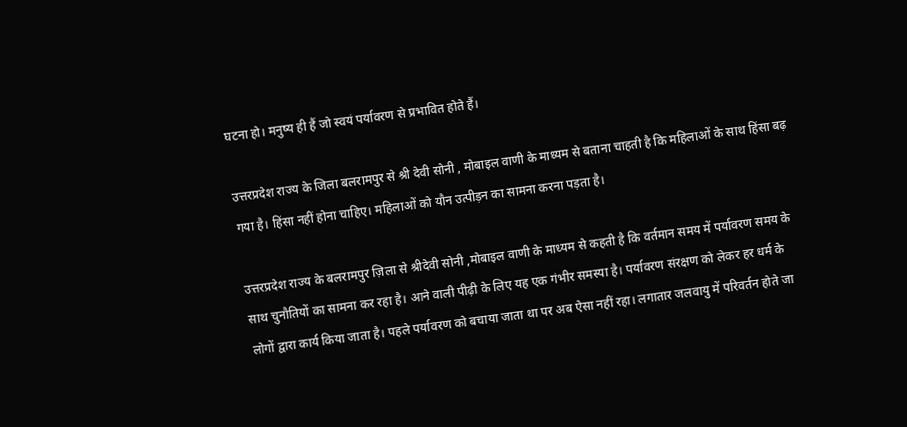घटना हो। मनुष्य ही हैं जो स्वयं पर्यावरण से प्रभावित होते हैं।

उत्तरप्रदेश राज्य के जिला बलरामपुर से श्री देवी सोनी , मोबाइल वाणी के माध्यम से बताना चाहती है कि महिलाओं के साथ हिंसा बढ़ गया है। हिंसा नहीं होना चाहिए। महिलाओं को यौन उत्पीड़न का सामना करना पड़ता है।

उत्तरप्रदेश राज्य के बलरामपुर ज़िला से श्रीदेवी सोनी ,मोबाइल वाणी के माध्यम से कहती है कि वर्तमान समय में पर्यावरण समय के साथ चुनौतियों का सामना कर रहा है। आने वाली पीढ़ी के लिए यह एक गंभीर समस्या है। पर्यावरण संरक्षण को लेकर हर धर्म के लोगों द्वारा कार्य किया जाता है। पहले पर्यावरण को बचाया जाता था पर अब ऐसा नहीं रहा। लगातार जलवायु में परिवर्तन होते जा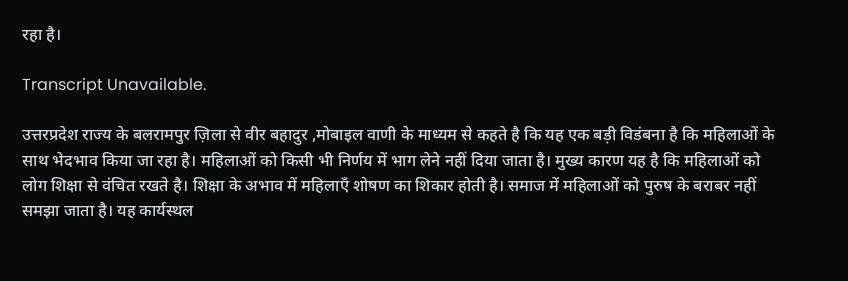रहा है।

Transcript Unavailable.

उत्तरप्रदेश राज्य के बलरामपुर ज़िला से वीर बहादुर ,मोबाइल वाणी के माध्यम से कहते है कि यह एक बड़ी विडंबना है कि महिलाओं के साथ भेदभाव किया जा रहा है। महिलाओं को किसी भी निर्णय में भाग लेने नहीं दिया जाता है। मुख्य कारण यह है कि महिलाओं को लोग शिक्षा से वंचित रखते है। शिक्षा के अभाव में महिलाएँ शोषण का शिकार होती है। समाज में महिलाओं को पुरुष के बराबर नहीं समझा जाता है। यह कार्यस्थल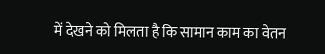में देखने को मिलता है कि सामान काम का वेतन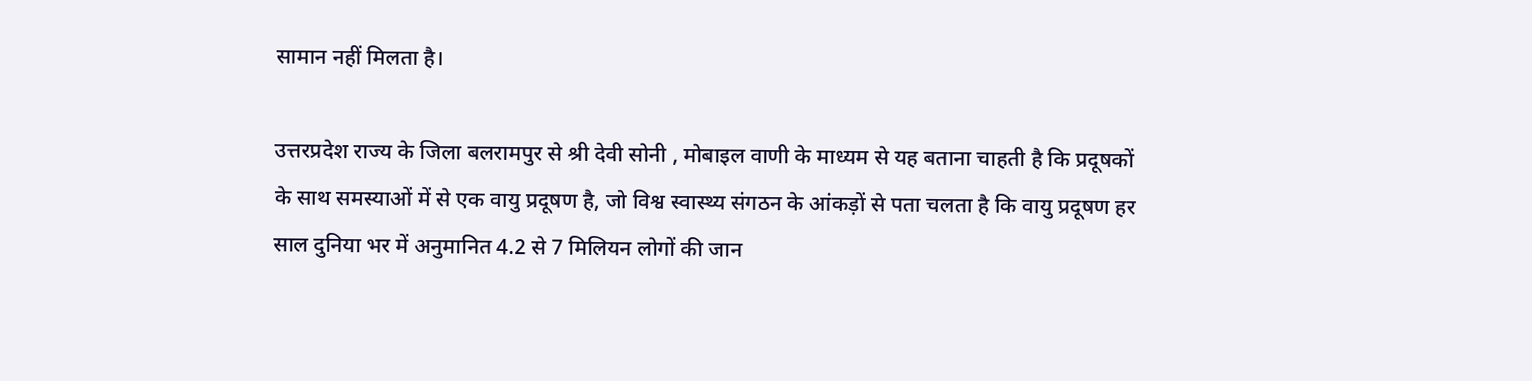सामान नहीं मिलता है।

उत्तरप्रदेश राज्य के जिला बलरामपुर से श्री देवी सोनी , मोबाइल वाणी के माध्यम से यह बताना चाहती है कि प्रदूषकों के साथ समस्याओं में से एक वायु प्रदूषण है, जो विश्व स्वास्थ्य संगठन के आंकड़ों से पता चलता है कि वायु प्रदूषण हर साल दुनिया भर में अनुमानित 4.2 से 7 मिलियन लोगों की जान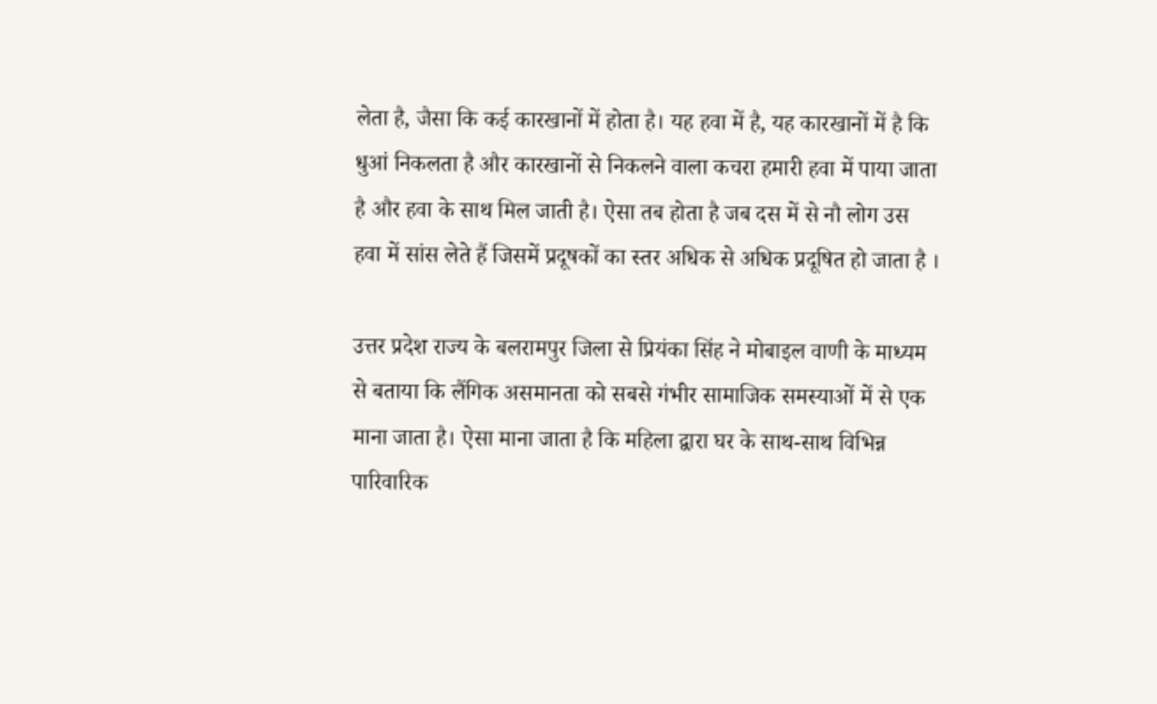लेता है, जैसा कि कई कारखानों में होता है। यह हवा में है, यह कारखानों में है कि धुआं निकलता है और कारखानों से निकलने वाला कचरा हमारी हवा में पाया जाता है और हवा के साथ मिल जाती है। ऐसा तब होता है जब दस में से नौ लोग उस हवा में सांस लेते हैं जिसमें प्रदूषकों का स्तर अधिक से अधिक प्रदूषित हो जाता है ।

उत्तर प्रदेश राज्य के बलरामपुर जिला से प्रियंका सिंह ने मोबाइल वाणी के माध्यम से बताया कि लैंगिक असमानता को सबसे गंभीर सामाजिक समस्याओं में से एक माना जाता है। ऐसा माना जाता है कि महिला द्वारा घर के साथ-साथ विभिन्न पारिवारिक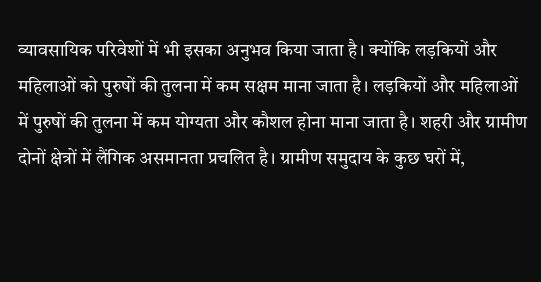व्यावसायिक परिवेशों में भी इसका अनुभव किया जाता है। क्योंकि लड़कियों और महिलाओं को पुरुषों की तुलना में कम सक्षम माना जाता है। लड़कियों और महिलाओं में पुरुषों की तुलना में कम योग्यता और कौशल होना माना जाता है। शहरी और ग्रामीण दोनों क्षेत्रों में लैंगिक असमानता प्रचलित है। ग्रामीण समुदाय के कुछ घरों में,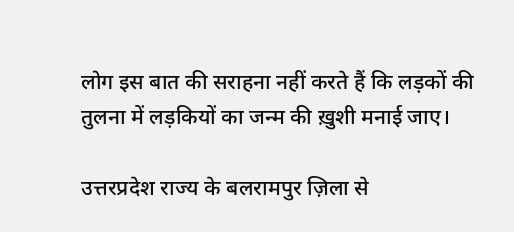लोग इस बात की सराहना नहीं करते हैं कि लड़कों की तुलना में लड़कियों का जन्म की ख़ुशी मनाई जाए।

उत्तरप्रदेश राज्य के बलरामपुर ज़िला से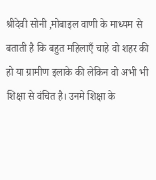श्रीदेवी सोनी ,मोबाइल वाणी के माध्यम से बताती है कि बहुत महिलाएँ चाहे वो शहर की हो या ग्रामीण इलाके की लेकिन वो अभी भी शिक्षा से वंचित है। उनमे शिक्षा के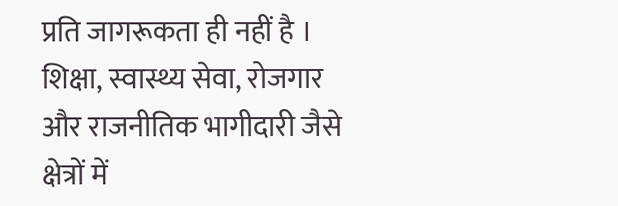प्रति जागरूकता ही नहीं है । शिक्षा, स्वास्थ्य सेवा, रोजगार और राजनीतिक भागीदारी जैसे क्षेत्रों में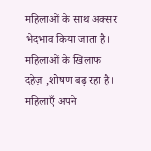महिलाओं के साथ अक्सर भेदभाव किया जाता है। महिलाओं के खिलाफ दहेज़ ,शोषण बढ़ रहा है। महिलाएँ अपने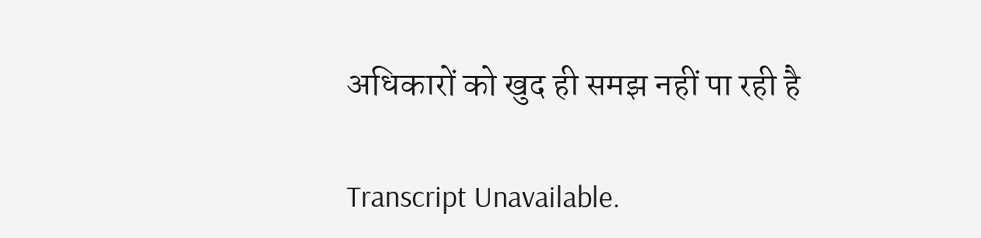अधिकारों को खुद ही समझ नहीं पा रही है

Transcript Unavailable.